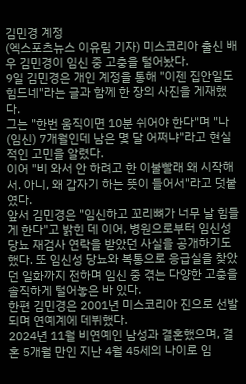김민경 계정
(엑스포츠뉴스 이유림 기자) 미스코리아 출신 배우 김민경이 임신 중 고충을 털어놨다.
9일 김민경은 개인 계정을 통해 "이젠 집안일도 힘드네"라는 글과 함께 한 장의 사진을 게재했다.
그는 "한번 움직이면 10분 쉬어야 한다"며 "나 (임신) 7개월인데 남은 몇 달 어쩌냐"라고 현실적인 고민을 알렸다.
이어 "비 와서 안 하려고 한 이불빨래 왜 시작해서. 아니, 왜 갑자기 하는 뜻이 들어서"라고 덧붙였다.
앞서 김민경은 "임신하고 꼬리뼈가 너무 날 힘들게 한다"고 밝힌 데 이어, 병원으로부터 임신성 당뇨 재검사 연락을 받았던 사실을 공개하기도 했다. 또 임신성 당뇨와 복통으로 응급실을 찾았던 일화까지 전하며 임신 중 겪는 다양한 고충을 솔직하게 털어놓은 바 있다.
한편 김민경은 2001년 미스코리아 진으로 선발되며 연예계에 데뷔했다.
2024년 11월 비연예인 남성과 결혼했으며, 결혼 5개월 만인 지난 4월 45세의 나이로 임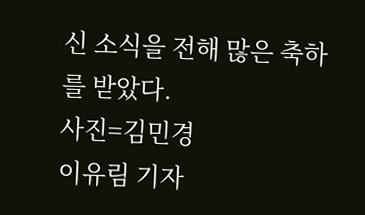신 소식을 전해 많은 축하를 받았다.
사진=김민경
이유림 기자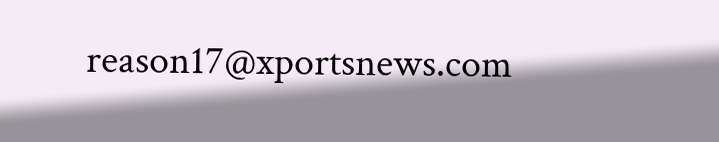reason17@xportsnews.com